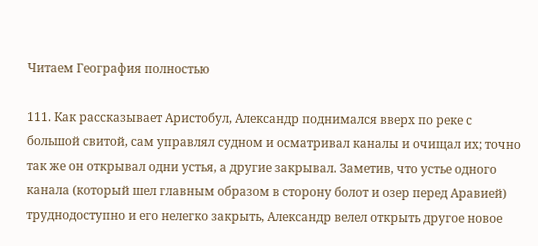Читаем География полностью

111. Как рассказывает Аристобул, Александр поднимался вверх по реке с большой свитой, сам управлял судном и осматривал каналы и очищал их; точно так же он открывал одни устья, а другие закрывал. Заметив, что устье одного канала (который шел главным образом в сторону болот и озер перед Аравией) труднодоступно и его нелегко закрыть, Александр велел открыть другое новое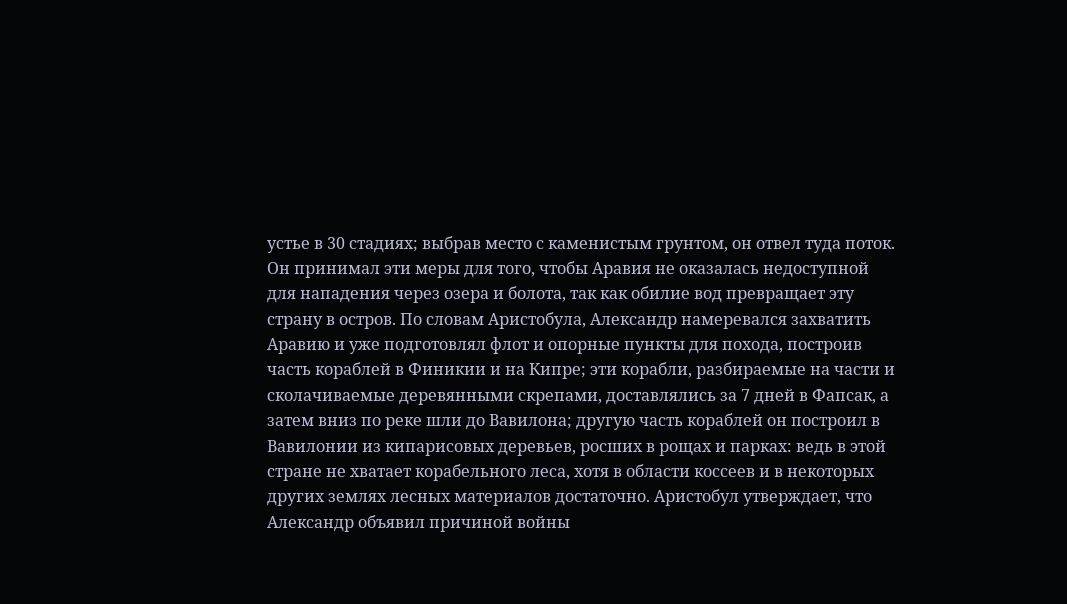устье в 30 стадиях; выбрав место с каменистым грунтом, он отвел туда поток. Он принимал эти меры для того, чтобы Аравия не оказалась недоступной для нападения через озера и болота, так как обилие вод превращает эту страну в остров. По словам Аристобула, Александр намеревался захватить Аравию и уже подготовлял флот и опорные пункты для похода, построив часть кораблей в Финикии и на Кипре; эти корабли, разбираемые на части и сколачиваемые деревянными скрепами, доставлялись за 7 дней в Фапсак, а затем вниз по реке шли до Вавилона; другую часть кораблей он построил в Вавилонии из кипарисовых деревьев, росших в рощах и парках: ведь в этой стране не хватает корабельного леса, хотя в области коссеев и в некоторых других землях лесных материалов достаточно. Аристобул утверждает, что Александр объявил причиной войны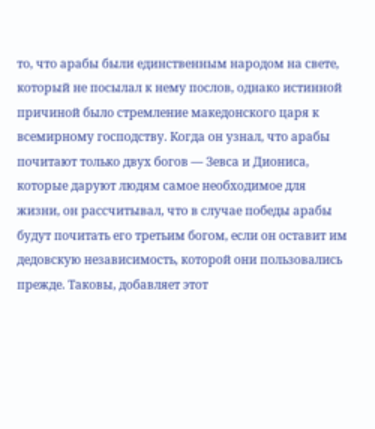то, что арабы были единственным народом на свете, который не посылал к нему послов, однако истинной причиной было стремление македонского царя к всемирному господству. Когда он узнал, что арабы почитают только двух богов — Зевса и Диониса, которые даруют людям самое необходимое для жизни, он рассчитывал, что в случае победы арабы будут почитать его третьим богом, если он оставит им дедовскую независимость, которой они пользовались прежде. Таковы, добавляет этот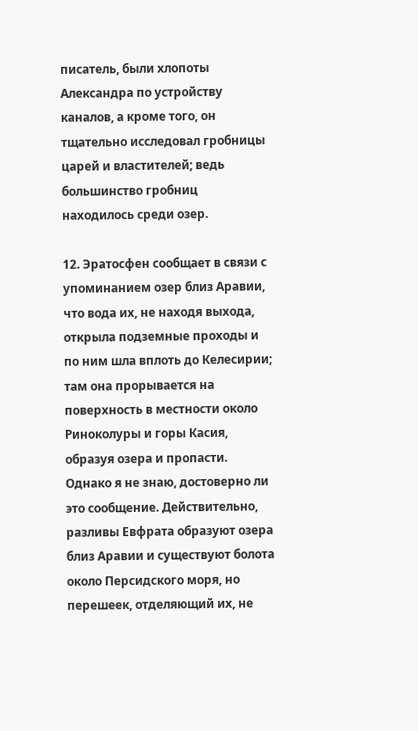писатель, были хлопоты Александра по устройству каналов, а кроме того, он тщательно исследовал гробницы царей и властителей; ведь большинство гробниц находилось среди озер.

12. Эратосфен сообщает в связи с упоминанием озер близ Аравии, что вода их, не находя выхода, открыла подземные проходы и по ним шла вплоть до Келесирии; там она прорывается на поверхность в местности около Риноколуры и горы Касия, образуя озера и пропасти. Однако я не знаю, достоверно ли это сообщение. Действительно, разливы Евфрата образуют озера близ Аравии и существуют болота около Персидского моря, но перешеек, отделяющий их, не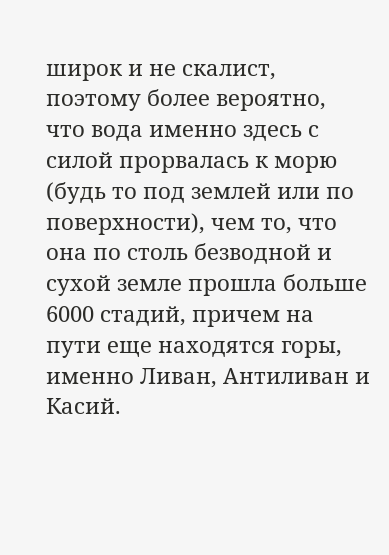широк и не скалист, поэтому более вероятно, что вода именно здесь с силой прорвалась к морю (будь то под землей или по поверхности), чем то, что она по столь безводной и сухой земле прошла больше 6000 стадий, причем на пути еще находятся горы, именно Ливан, Антиливан и Касий.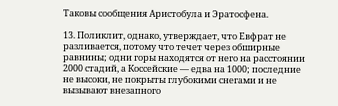Таковы сообщения Аристобула и Эратосфена.

13. Поликлит, однако, утверждает, что Евфрат не разливается, потому что течет через обширные равнины; одни горы находятся от него на расстоянии 2000 стадий, а Коссейские — едва на 1000; последние не высоки, не покрыты глубокими снегами и не вызывают внезапного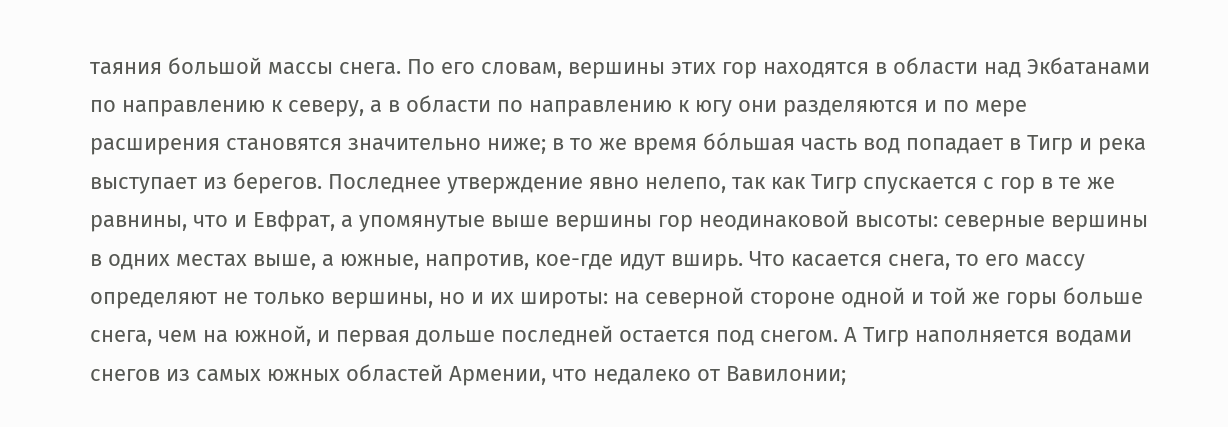таяния большой массы снега. По его словам, вершины этих гор находятся в области над Экбатанами по направлению к северу, а в области по направлению к югу они разделяются и по мере расширения становятся значительно ниже; в то же время бо́льшая часть вод попадает в Тигр и река выступает из берегов. Последнее утверждение явно нелепо, так как Тигр спускается с гор в те же равнины, что и Евфрат, а упомянутые выше вершины гор неодинаковой высоты: северные вершины в одних местах выше, а южные, напротив, кое-где идут вширь. Что касается снега, то его массу определяют не только вершины, но и их широты: на северной стороне одной и той же горы больше снега, чем на южной, и первая дольше последней остается под снегом. А Тигр наполняется водами снегов из самых южных областей Армении, что недалеко от Вавилонии;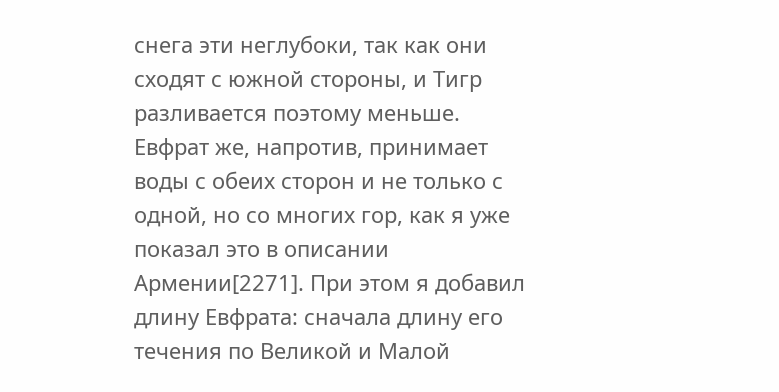снега эти неглубоки, так как они сходят с южной стороны, и Тигр разливается поэтому меньше. Евфрат же, напротив, принимает воды с обеих сторон и не только с одной, но со многих гор, как я уже показал это в описании Армении[2271]. При этом я добавил длину Евфрата: сначала длину его течения по Великой и Малой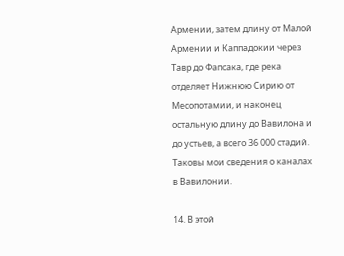Армении, затем длину от Малой Армении и Каппадокии через Тавр до Фапсака, где река отделяет Нижнюю Сирию от Месопотамии, и наконец остальную длину до Вавилона и до устьев, а всего 36 000 стадий. Таковы мои сведения о каналах в Вавилонии.

14. В этой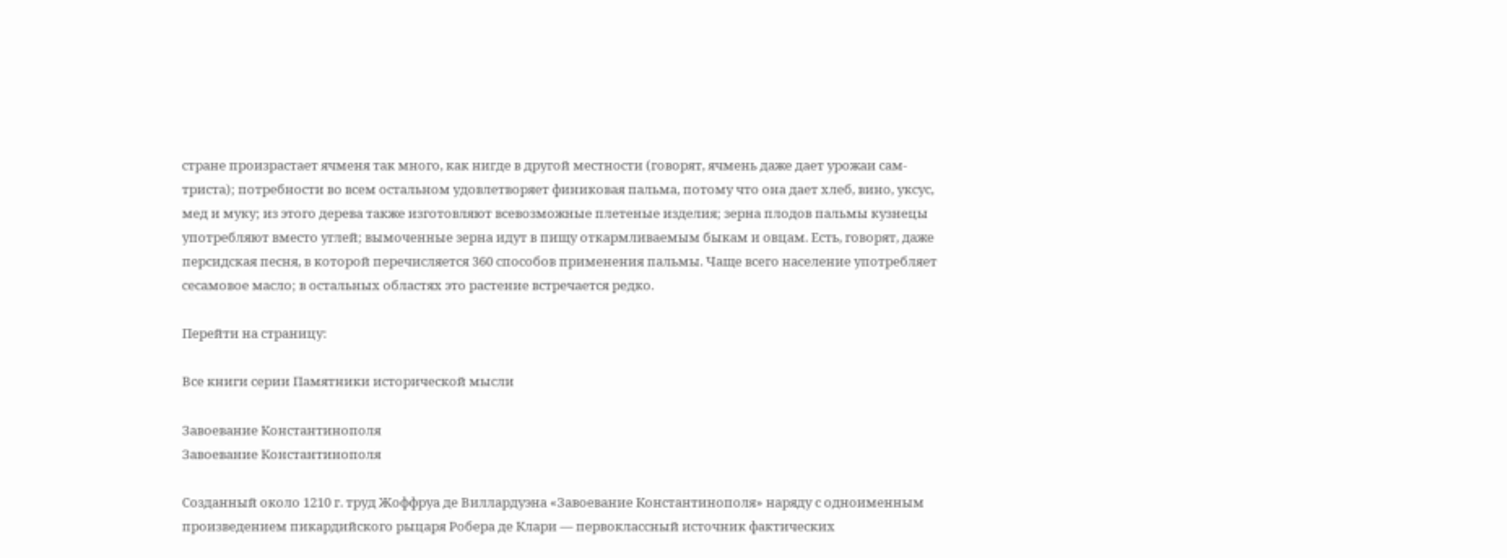стране произрастает ячменя так много, как нигде в другой местности (говорят, ячмень даже дает урожаи сам-триста); потребности во всем остальном удовлетворяет финиковая пальма, потому что она дает хлеб, вино, уксус, мед и муку; из этого дерева также изготовляют всевозможные плетеные изделия; зерна плодов пальмы кузнецы употребляют вместо углей; вымоченные зерна идут в пищу откармливаемым быкам и овцам. Есть, говорят, даже персидская песня, в которой перечисляется 360 способов применения пальмы. Чаще всего население употребляет сесамовое масло; в остальных областях это растение встречается редко.

Перейти на страницу:

Все книги серии Памятники исторической мысли

Завоевание Константинополя
Завоевание Константинополя

Созданный около 1210 г. труд Жоффруа де Виллардуэна «Завоевание Константинополя» наряду с одноименным произведением пикардийского рыцаря Робера де Клари — первоклассный источник фактических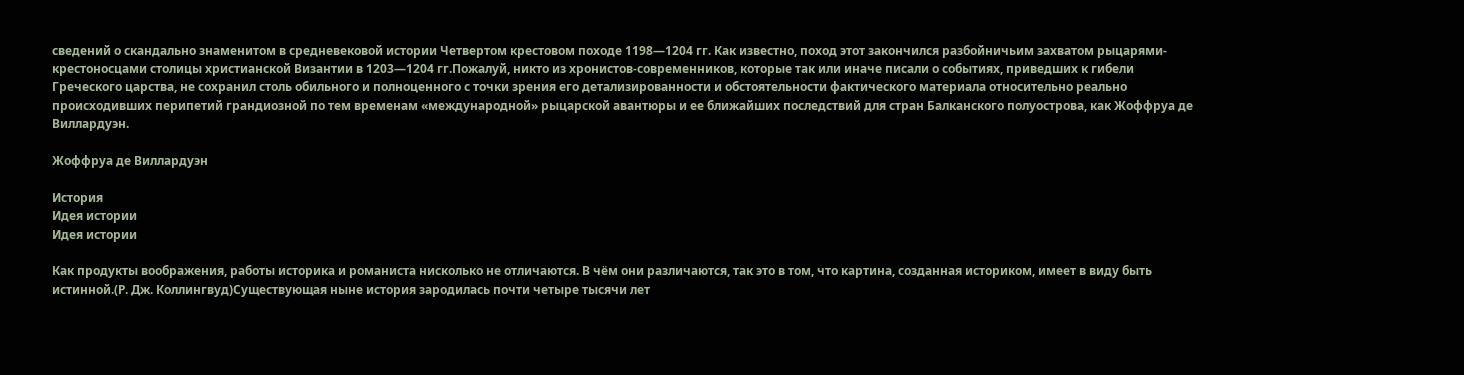сведений о скандально знаменитом в средневековой истории Четвертом крестовом походе 1198—1204 гг. Как известно, поход этот закончился разбойничьим захватом рыцарями-крестоносцами столицы христианской Византии в 1203—1204 гг.Пожалуй, никто из хронистов-современников, которые так или иначе писали о событиях, приведших к гибели Греческого царства, не сохранил столь обильного и полноценного с точки зрения его детализированности и обстоятельности фактического материала относительно реально происходивших перипетий грандиозной по тем временам «международной» рыцарской авантюры и ее ближайших последствий для стран Балканского полуострова, как Жоффруа де Виллардуэн.

Жоффруа де Виллардуэн

История
Идея истории
Идея истории

Как продукты воображения, работы историка и романиста нисколько не отличаются. В чём они различаются, так это в том, что картина, созданная историком, имеет в виду быть истинной.(Р. Дж. Коллингвуд)Существующая ныне история зародилась почти четыре тысячи лет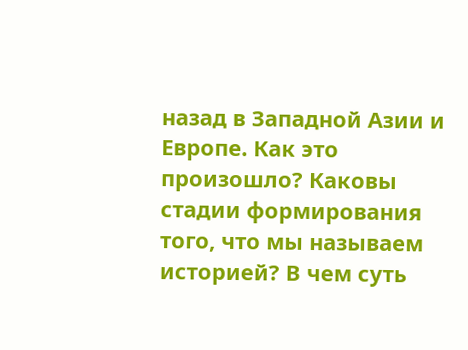назад в Западной Азии и Европе. Как это произошло? Каковы стадии формирования того, что мы называем историей? В чем суть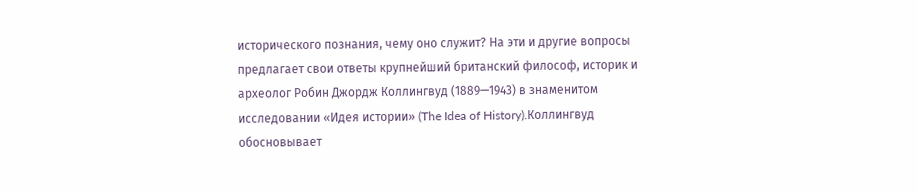исторического познания, чему оно служит? На эти и другие вопросы предлагает свои ответы крупнейший британский философ, историк и археолог Робин Джордж Коллингвуд (1889—1943) в знаменитом исследовании «Идея истории» (The Idea of History).Коллингвуд обосновывает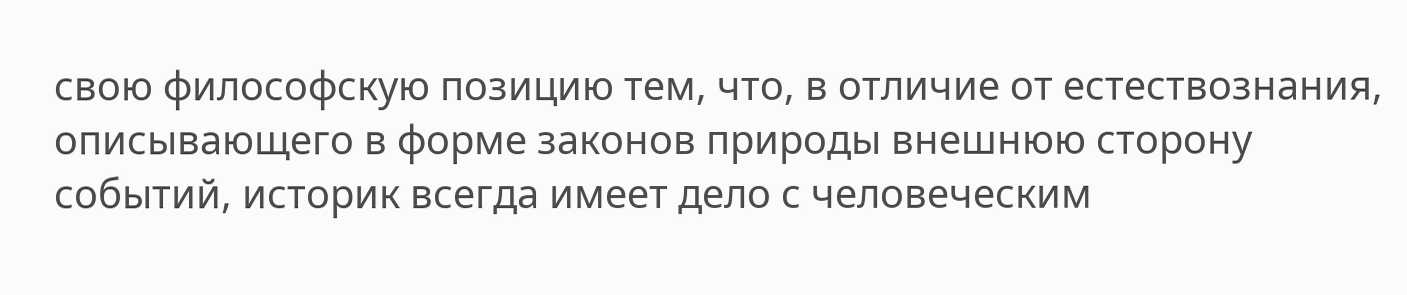свою философскую позицию тем, что, в отличие от естествознания, описывающего в форме законов природы внешнюю сторону событий, историк всегда имеет дело с человеческим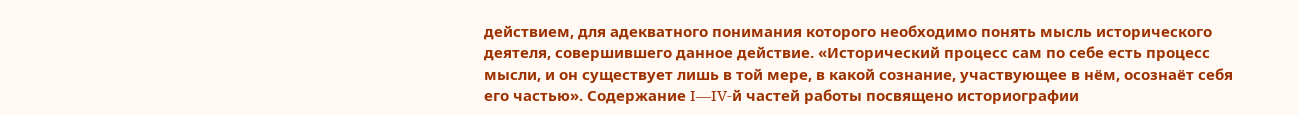действием, для адекватного понимания которого необходимо понять мысль исторического деятеля, совершившего данное действие. «Исторический процесс сам по себе есть процесс мысли, и он существует лишь в той мере, в какой сознание, участвующее в нём, осознаёт себя его частью». Содержание I—IV-й частей работы посвящено историографии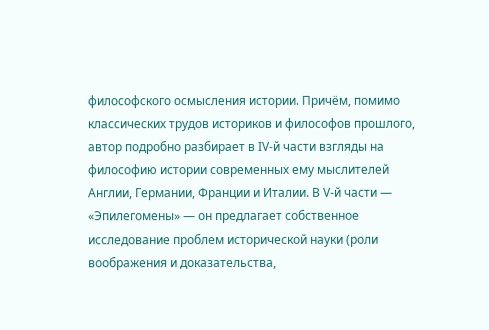философского осмысления истории. Причём, помимо классических трудов историков и философов прошлого, автор подробно разбирает в IV-й части взгляды на философию истории современных ему мыслителей Англии, Германии, Франции и Италии. В V-й части — «Эпилегомены» — он предлагает собственное исследование проблем исторической науки (роли воображения и доказательства,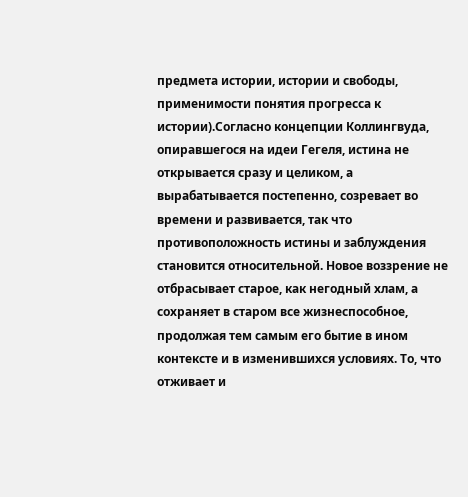предмета истории, истории и свободы, применимости понятия прогресса к истории).Согласно концепции Коллингвуда, опиравшегося на идеи Гегеля, истина не открывается сразу и целиком, а вырабатывается постепенно, созревает во времени и развивается, так что противоположность истины и заблуждения становится относительной. Новое воззрение не отбрасывает старое, как негодный хлам, а сохраняет в старом все жизнеспособное, продолжая тем самым его бытие в ином контексте и в изменившихся условиях. То, что отживает и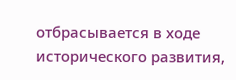отбрасывается в ходе исторического развития,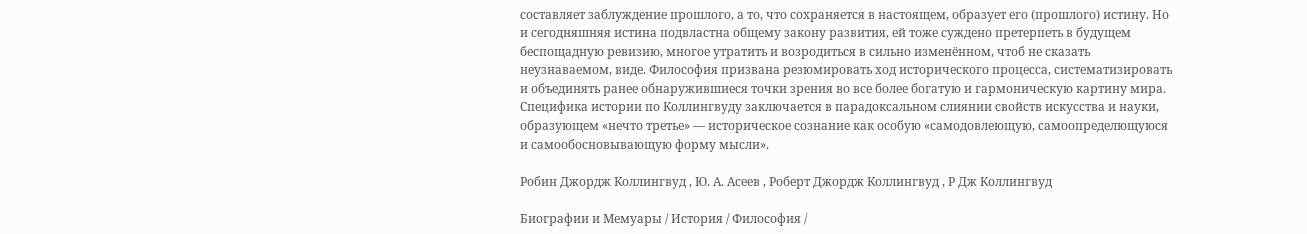составляет заблуждение прошлого, а то, что сохраняется в настоящем, образует его (прошлого) истину. Но и сегодняшняя истина подвластна общему закону развития, ей тоже суждено претерпеть в будущем беспощадную ревизию, многое утратить и возродиться в сильно изменённом, чтоб не сказать неузнаваемом, виде. Философия призвана резюмировать ход исторического процесса, систематизировать и объединять ранее обнаружившиеся точки зрения во все более богатую и гармоническую картину мира. Специфика истории по Коллингвуду заключается в парадоксальном слиянии свойств искусства и науки, образующем «нечто третье» — историческое сознание как особую «самодовлеющую, самоопределющуюся и самообосновывающую форму мысли».

Робин Джордж Коллингвуд , Ю. А. Асеев , Роберт Джордж Коллингвуд , Р Дж Коллингвуд

Биографии и Мемуары / История / Философия /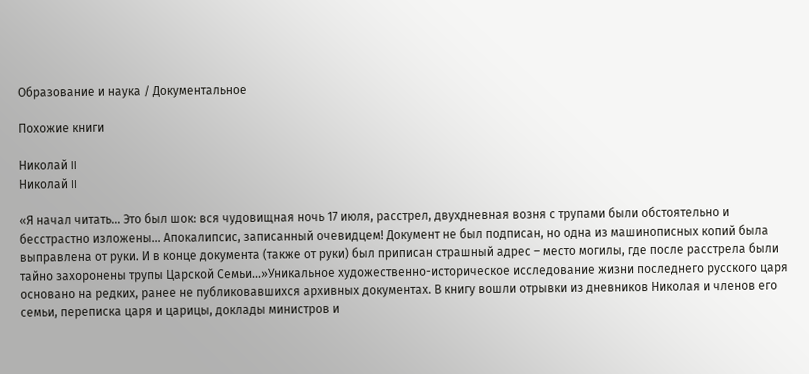Образование и наука / Документальное

Похожие книги

Николай II
Николай II

«Я начал читать… Это был шок: вся чудовищная ночь 17 июля, расстрел, двухдневная возня с трупами были обстоятельно и бесстрастно изложены… Апокалипсис, записанный очевидцем! Документ не был подписан, но одна из машинописных копий была выправлена от руки. И в конце документа (также от руки) был приписан страшный адрес – место могилы, где после расстрела были тайно захоронены трупы Царской Семьи…»Уникальное художественно-историческое исследование жизни последнего русского царя основано на редких, ранее не публиковавшихся архивных документах. В книгу вошли отрывки из дневников Николая и членов его семьи, переписка царя и царицы, доклады министров и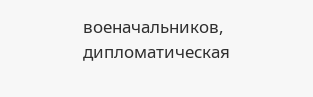военачальников, дипломатическая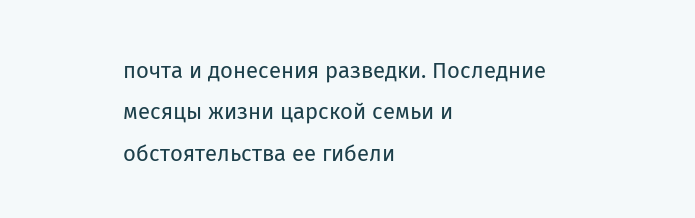почта и донесения разведки. Последние месяцы жизни царской семьи и обстоятельства ее гибели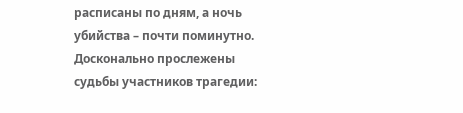расписаны по дням, а ночь убийства – почти поминутно. Досконально прослежены судьбы участников трагедии: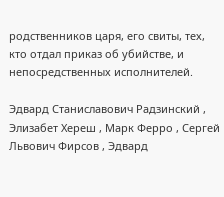родственников царя, его свиты, тех, кто отдал приказ об убийстве, и непосредственных исполнителей.

Эдвард Станиславович Радзинский , Элизабет Хереш , Марк Ферро , Сергей Львович Фирсов , Эдвард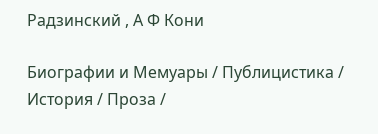Радзинский , А Ф Кони

Биографии и Мемуары / Публицистика / История / Проза /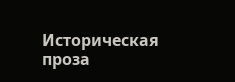Историческая проза